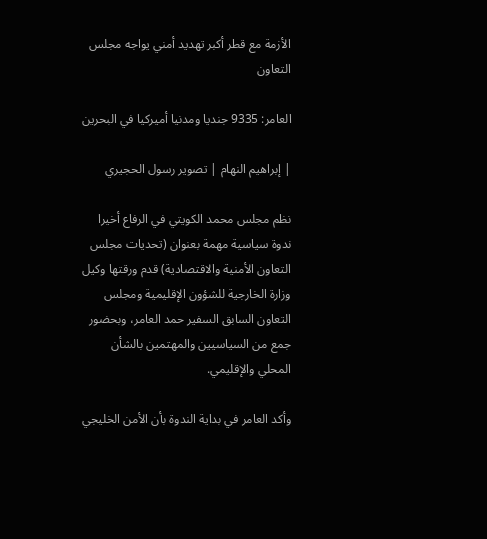الأزمة مع قطر أكبر تهديد أمني يواجه مجلس التعاون

العامر: 9335 جنديا ومدنيا أميركيا في البحرين

| إبراهيم النهام | تصوير رسول الحجيري

نظم مجلس محمد الكويتي في الرفاع أخيرا ندوة سياسية مهمة بعنوان (تحديات مجلس التعاون الأمنية والاقتصادية) قدم ورقتها وكيل وزارة الخارجية للشؤون الإقليمية ومجلس التعاون السابق السفير حمد العامر، وبحضور جمع من السياسيين والمهتمين بالشأن المحلي والإقليمي.

وأكد العامر في بداية الندوة بأن الأمن الخليجي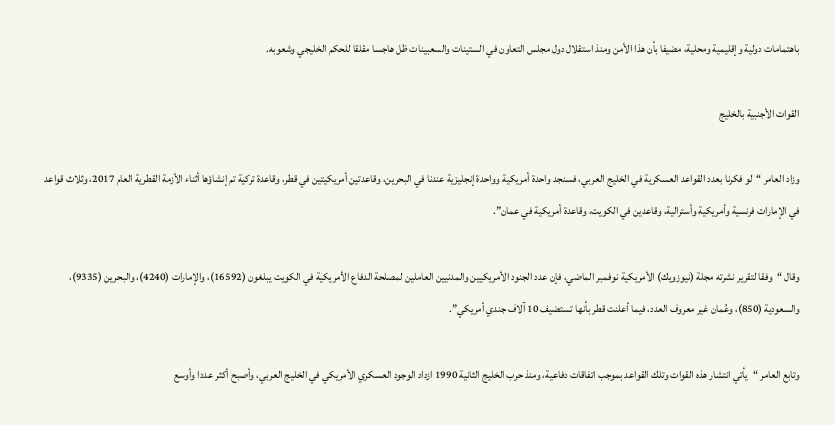باهتمامات دولية وإقليمية ومحلية، مضيفا بأن هذا الأمن ومنذ استقلال دول مجلس التعاون في الستينات والسعبينات ظل هاجسا مقلقا للحكم الخليجي وشعوبه.

القوات الأجنبية بالخليج

وزاد العامر “لو فكرنا بعدد القواعد العسكرية في الخليج العربي، فسنجد واحدة أمريكية وواحدة إنجليزية عندنا في البحرين، وقاعدتين أمريكيتين في قطر، وقاعدة تركية تم إنشاؤها أثناء الأزمة القطرية العام 2017، وثلاث قواعد في الإمارات فرنسية وأمريكية وأسترالية، وقاعدين في الكويت، وقاعدة أمريكية في عمان”.

وقال “وفقا لتقرير نشرته مجلة (نيوزويك) الأمريكية نوفمبر الماضي، فإن عدد الجنود الأمريكيين والمدنيين العاملين لمصلحة الدفاع الأمريكية في الكويت يبلغون (16592)، والإمارات (4240)، والبحرين (9335)، والسعودية (850)، وعُمان غير معروف العدد، فيما أعلنت قطر بأنها تستضيف 10 آلاف جندي أمريكي”.

وتابع العامر “يأتي انتشار هذه القوات وتلك القواعد بموجب اتفاقات دفاعية، ومنذ حرب الخليج الثانية 1990 ازداد الوجود العسكري الأمريكي في الخليج العربي، وأصبح أكثر عددا وأوسع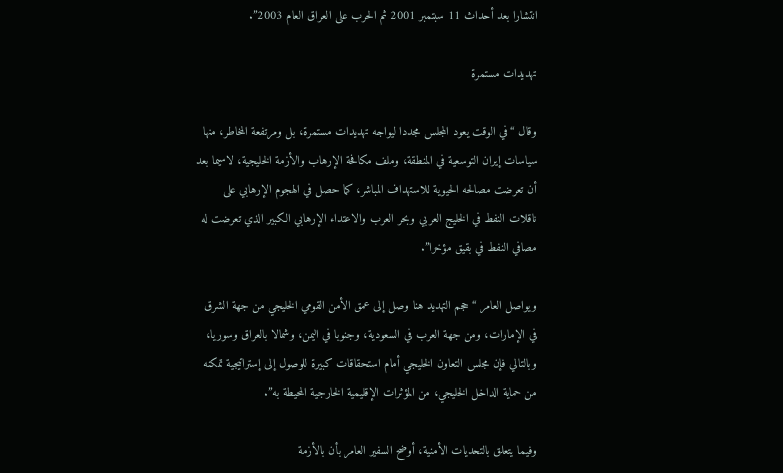انتشارا بعد أحداث 11 سبتمبر 2001 ثم الحرب على العراق العام 2003”.

تهديدات مستمرة

وقال “في الوقت يعود المجلس مجددا ليواجه تهديدات مستمرة، بل ومرتفعة المخاطر، منها سياسات إيران التوسعية في المنطقة، وملف مكافحة الإرهاب والأزمة الخليجية، لاسيما بعد أن تعرضت مصالحه الحيوية للاستهداف المباشر، كما حصل في الهجوم الإرهابي على ناقلات النفط في الخليج العربي وبحر العرب والاعتداء الإرهابي الكبير الذي تعرضت له مصافي النفط في بقيق مؤخرا”.

ويواصل العامر “حجم التهديد هنا وصل إلى عمق الأمن القومي الخليجي من جهة الشرق في الإمارات، ومن جهة العرب في السعودية، وجنوبا في اليمن، وشمالا بالعراق وسوريا، وبالتالي فإن مجلس التعاون الخليجي أمام استحقاقات كبيرة للوصول إلى إستراتيجية تمكنه من حماية الداخل الخليجي، من المؤثرات الإقليمية الخارجية المحيطة به”.

وفيما يتعلق بالتحديات الأمنية، أوضح السفير العامر بأن بالأزمة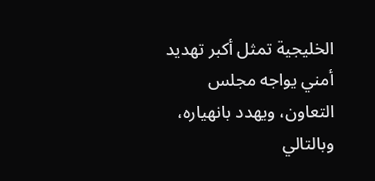الخليجية تمثل أكبر تهديد أمني يواجه مجلس التعاون، ويهدد بانهياره، وبالتالي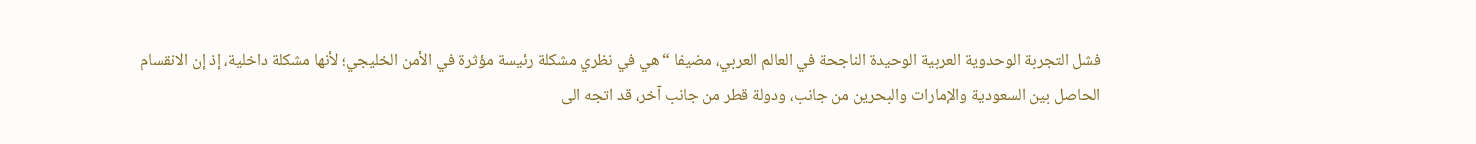فشل التجربة الوحدوية العربية الوحيدة الناجحة في العالم العربي، مضيفا “هي في نظري مشكلة رئيسة مؤثرة في الأمن الخليجي؛ لأنها مشكلة داخلية، إذ إن الانقسام الحاصل بين السعودية والإمارات والبحرين من جانب، ودولة قطر من جانب آخر، قد اتجه الى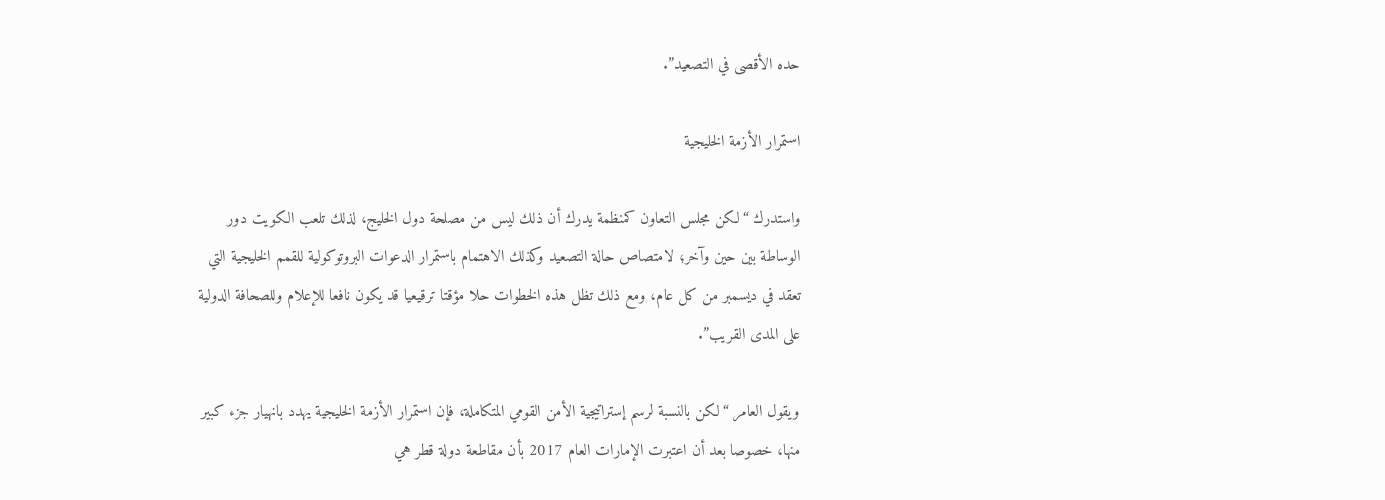حده الأقصى في التصعيد”.

استمرار الأزمة الخليجية

واستدرك “لكن مجلس التعاون كمنظمة يدرك أن ذلك ليس من مصلحة دول الخليج، لذلك تلعب الكويت دور الوساطة بين حين وآخر؛ لامتصاص حالة التصعيد وكذلك الاهتمام باستمرار الدعوات البروتوكولية للقمم الخليجية التي تعقد في ديسمبر من كل عام، ومع ذلك تظل هذه الخطوات حلا مؤقتا ترقيعيا قد يكون نافعا للإعلام وللصحافة الدولية على المدى القريب”.

ويقول العامر “لكن بالنسبة لرسم إستراتيجية الأمن القومي المتكاملة، فإن استمرار الأزمة الخليجية يهدد بانهيار جزء كبير منها، خصوصا بعد أن اعتبرت الإمارات العام 2017 بأن مقاطعة دولة قطر هي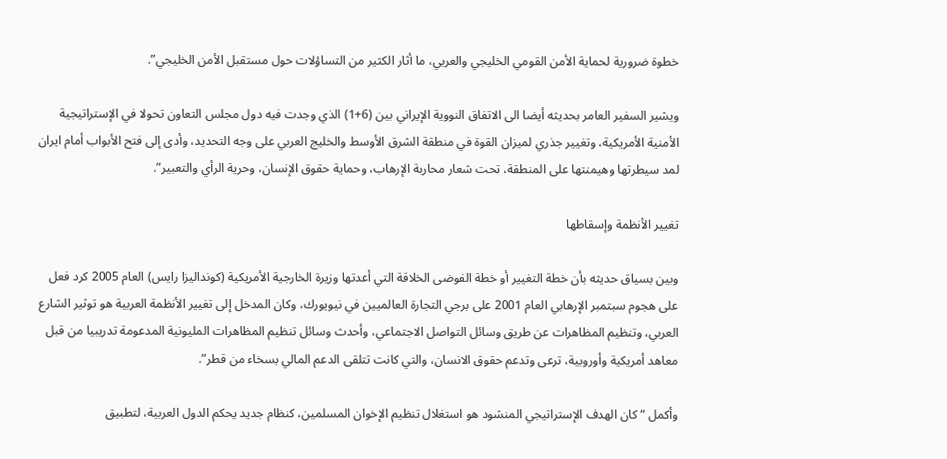خطوة ضرورية لحماية الأمن القومي الخليجي والعربي، ما أثار الكثير من التساؤلات حول مستقبل الأمن الخليجي”.

ويشير السفير العامر بحديثه أيضا الى الاتفاق النووية الإيراني بين (6+1) الذي وجدت فيه دول مجلس التعاون تحولا في الإستراتيجية الأمنية الأمريكية، وتغيير جذري لميزان القوة في منطقة الشرق الأوسط والخليج العربي على وجه التحديد، وأدى إلى فتح الأبواب أمام ايران لمد سيطرتها وهيمنتها على المنطقة، تحت شعار محاربة الإرهاب، وحماية حقوق الإنسان، وحرية الرأي والتعبير”.

تغيير الأنظمة وإسقاطها

وبين بسياق حديثه بأن خطة التغيير أو خطة الفوضى الخلاقة التي أعدتها وزيرة الخارجية الأمريكية (كونداليزا رايس) العام 2005 كرد فعل على هجوم سبتمبر الإرهابي العام 2001 على برجي التجارة العالميين في نيويورك، وكان المدخل إلى تغيير الأنظمة العربية هو توثير الشارع العربي، وتنظيم المظاهرات عن طريق وسائل التواصل الاجتماعي، وأحدث وسائل تنظيم المظاهرات المليونية المدعومة تدريبيا من قبل معاهد أمريكية وأوروبية، ترعى وتدعم حقوق الانسان، والتي كانت تتلقى الدعم المالي بسخاء من قطر”.

وأكمل “كان الهدف الإستراتيجي المنشود هو استغلال تنظيم الإخوان المسلمين، كنظام جديد يحكم الدول العربية، لتطبيق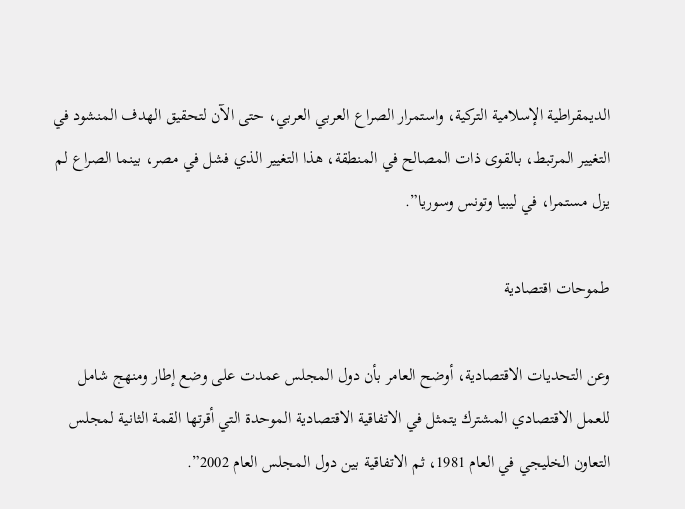الديمقراطية الإسلامية التركية، واستمرار الصراع العربي العربي، حتى الآن لتحقيق الهدف المنشود في التغيير المرتبط، بالقوى ذات المصالح في المنطقة، هذا التغيير الذي فشل في مصر، بينما الصراع لم يزل مستمرا، في ليبيا وتونس وسوريا”.

طموحات اقتصادية

وعن التحديات الاقتصادية، أوضح العامر بأن دول المجلس عمدت على وضع إطار ومنهج شامل للعمل الاقتصادي المشترك يتمثل في الاتفاقية الاقتصادية الموحدة التي أقرتها القمة الثانية لمجلس التعاون الخليجي في العام 1981، ثم الاتفاقية بين دول المجلس العام 2002”.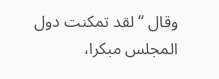وقال “لقد تمكنت دول المجلس مبكرا،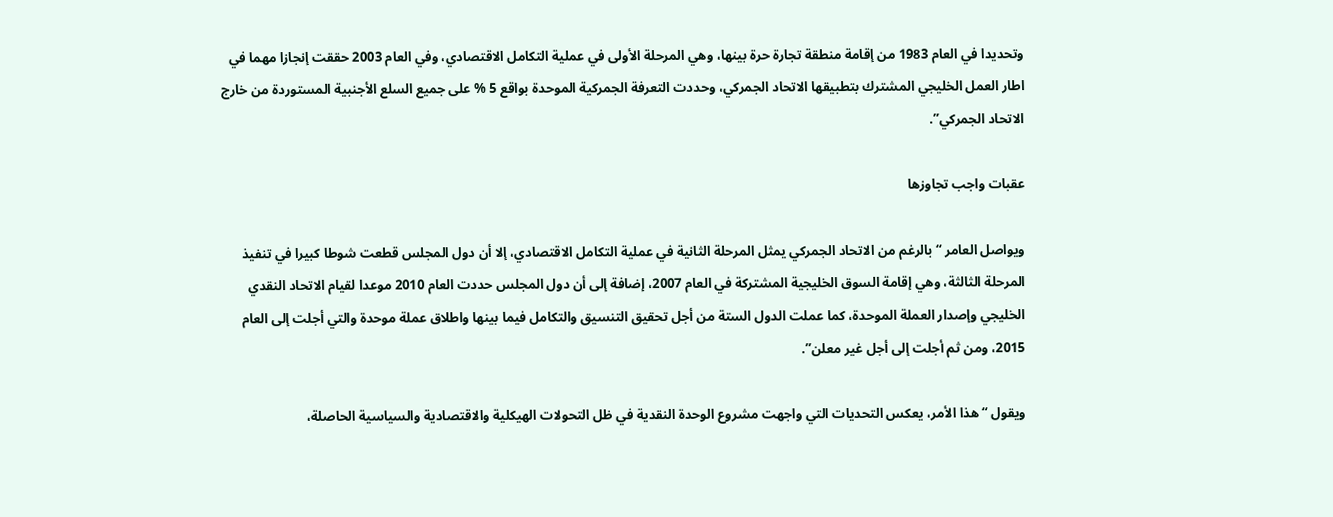وتحديدا في العام 1983 من إقامة منطقة تجارة حرة بينها، وهي المرحلة الأولى في عملية التكامل الاقتصادي، وفي العام 2003 حققت إنجازا مهما في اطار العمل الخليجي المشترك بتطبيقها الاتحاد الجمركي، وحددت التعرفة الجمركية الموحدة بواقع 5 % على جميع السلع الأجنبية المستوردة من خارج الاتحاد الجمركي”.

عقبات واجب تجاوزها

ويواصل العامر “بالرغم من الاتحاد الجمركي يمثل المرحلة الثانية في عملية التكامل الاقتصادي، إلا أن دول المجلس قطعت شوطا كبيرا في تنفيذ المرحلة الثالثة، وهي إقامة السوق الخليجية المشتركة في العام 2007، إضافة إلى أن دول المجلس حددت العام 2010 موعدا لقيام الاتحاد النقدي الخليجي وإصدار العملة الموحدة، كما عملت الدول الستة من أجل تحقيق التنسيق والتكامل فيما بينها واطلاق عملة موحدة والتي أجلت إلى العام 2015، ومن ثم أجلت إلى أجل غير معلن”.

ويقول “هذا الأمر، يعكس التحديات التي واجهت مشروع الوحدة النقدية في ظل التحولات الهيكلية والاقتصادية والسياسية الحاصلة،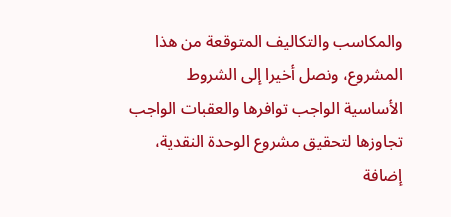والمكاسب والتكاليف المتوقعة من هذا المشروع، ونصل أخيرا إلى الشروط الأساسية الواجب توافرها والعقبات الواجب تجاوزها لتحقيق مشروع الوحدة النقدية، إضافة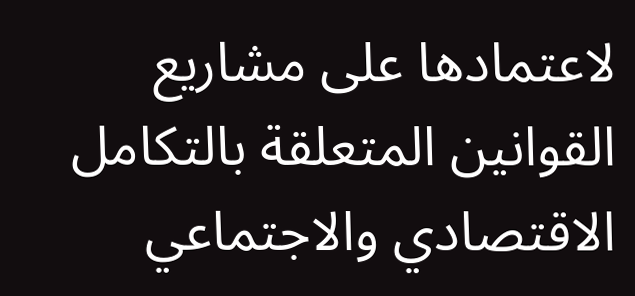لاعتمادها على مشاريع القوانين المتعلقة بالتكامل الاقتصادي والاجتماعي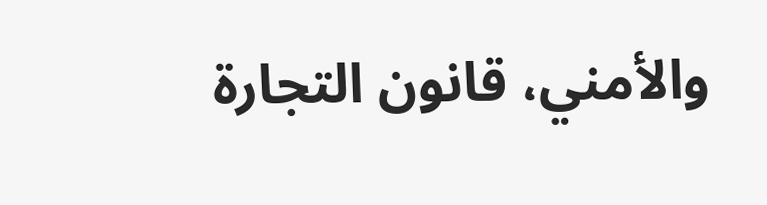والأمني، قانون التجارة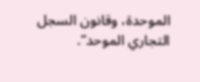الموحدة، وقانون السجل التجاري الموحد”.